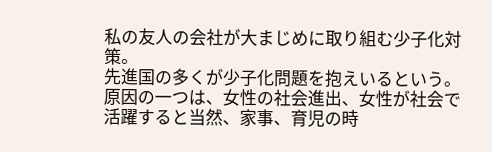私の友人の会社が大まじめに取り組む少子化対策。
先進国の多くが少子化問題を抱えいるという。
原因の一つは、女性の社会進出、女性が社会で活躍すると当然、家事、育児の時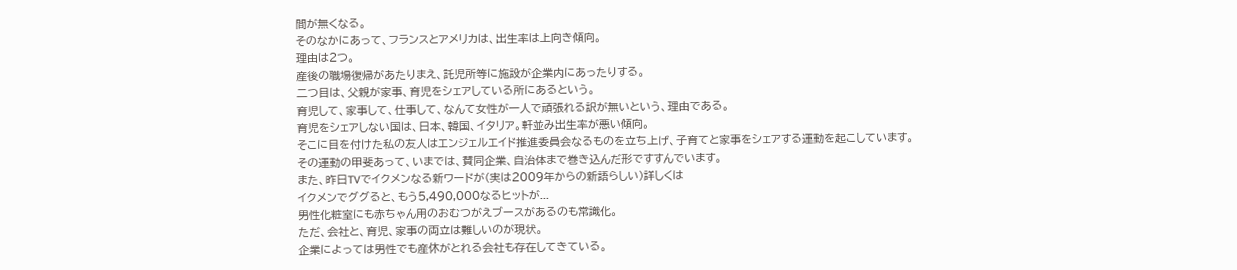間が無くなる。
そのなかにあって、フランスとアメリカは、出生率は上向き傾向。
理由は2つ。
産後の職場復帰があたりまえ、託児所等に施設が企業内にあったりする。
二つ目は、父親が家事、育児をシェアしている所にあるという。
育児して、家事して、仕事して、なんて女性が一人で頑張れる訳が無いという、理由である。
育児をシェアしない国は、日本、韓国、イタリア。軒並み出生率が悪い傾向。
そこに目を付けた私の友人はエンジェルエイド推進委員会なるものを立ち上げ、子育てと家事をシェアする運動を起こしています。
その運動の甲斐あって、いまでは、賛同企業、自治体まで巻き込んだ形ですすんでいます。
また、昨日TVでイクメンなる新ワードが(実は2009年からの新語らしい)詳しくは
イクメンでググると、もう5,490,000なるヒットが...
男性化粧室にも赤ちゃん用のおむつがえブースがあるのも常識化。
ただ、会社と、育児、家事の両立は難しいのが現状。
企業によっては男性でも産休がとれる会社も存在してきている。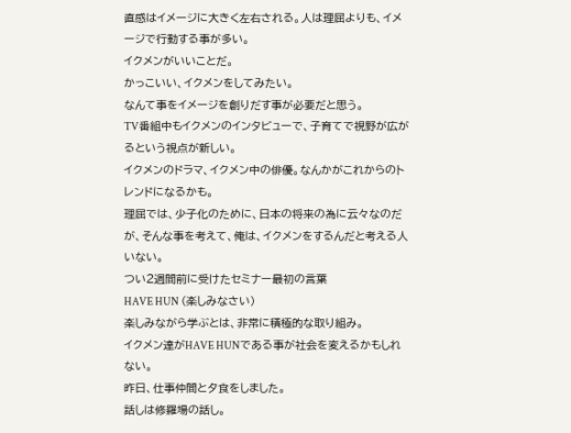直感はイメージに大きく左右される。人は理屈よりも、イメージで行動する事が多い。
イクメンがいいことだ。
かっこいい、イクメンをしてみたい。
なんて事をイメージを創りだす事が必要だと思う。
TV番組中もイクメンのインタビューで、子育てで視野が広がるという視点が新しい。
イクメンのドラマ、イクメン中の俳優。なんかがこれからのトレンドになるかも。
理屈では、少子化のために、日本の将来の為に云々なのだが、そんな事を考えて、俺は、イクメンをするんだと考える人いない。
つい2週間前に受けたセミナー最初の言葉
HAVE HUN (楽しみなさい)
楽しみながら学ぶとは、非常に積極的な取り組み。
イクメン達がHAVE HUNである事が社会を変えるかもしれない。
昨日、仕事仲間と夕食をしました。
話しは修羅場の話し。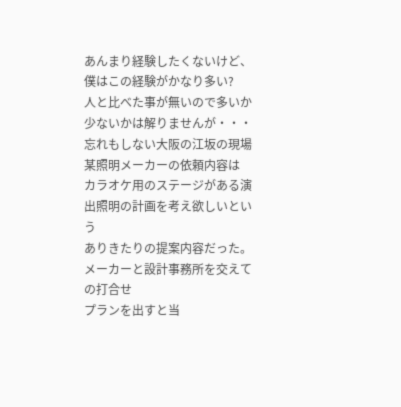あんまり経験したくないけど、僕はこの経験がかなり多い?
人と比べた事が無いので多いか少ないかは解りませんが・・・
忘れもしない大阪の江坂の現場
某照明メーカーの依頼内容は
カラオケ用のステージがある演出照明の計画を考え欲しいという
ありきたりの提案内容だった。
メーカーと設計事務所を交えての打合せ
プランを出すと当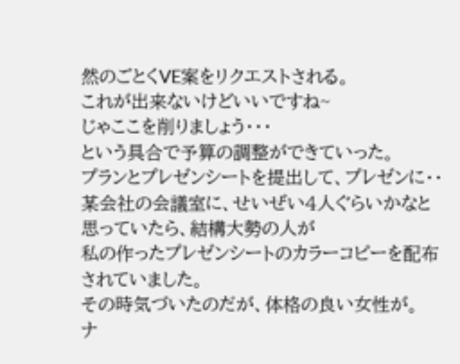然のごとくVE案をリクエストされる。
これが出来ないけどいいですね~
じゃここを削りましょう・・・
という具合で予算の調整ができていった。
プランとプレゼンシートを提出して、プレゼンに・・
某会社の会議室に、せいぜい4人ぐらいかなと思っていたら、結構大勢の人が
私の作ったプレゼンシートのカラーコピーを配布されていました。
その時気づいたのだが、体格の良い女性が。
ナ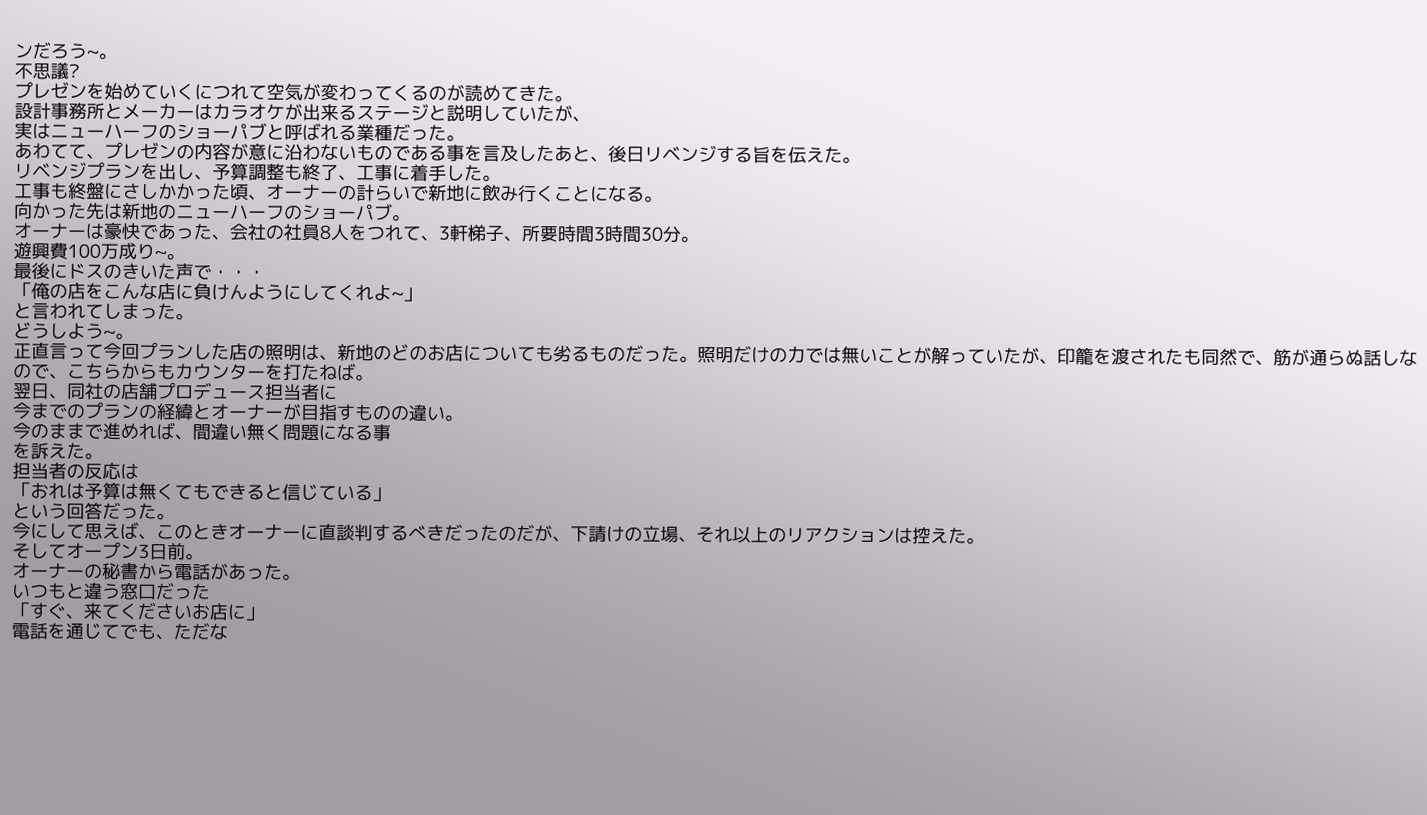ンだろう~。
不思議?
プレゼンを始めていくにつれて空気が変わってくるのが読めてきた。
設計事務所とメーカーはカラオケが出来るステージと説明していたが、
実はニューハーフのショーパブと呼ばれる業種だった。
あわてて、プレゼンの内容が意に沿わないものである事を言及したあと、後日リベンジする旨を伝えた。
リベンジプランを出し、予算調整も終了、工事に着手した。
工事も終盤にさしかかった頃、オーナーの計らいで新地に飲み行くことになる。
向かった先は新地のニューハーフのショーパブ。
オーナーは豪快であった、会社の社員8人をつれて、3軒梯子、所要時間3時間30分。
遊興費100万成り~。
最後にドスのきいた声で・・・
「俺の店をこんな店に負けんようにしてくれよ~」
と言われてしまった。
どうしよう~。
正直言って今回プランした店の照明は、新地のどのお店についても劣るものだった。照明だけの力では無いことが解っていたが、印籠を渡されたも同然で、筋が通らぬ話しなので、こちらからもカウンターを打たねば。
翌日、同社の店舗プロデュース担当者に
今までのプランの経緯とオーナーが目指すものの違い。
今のままで進めれば、間違い無く問題になる事
を訴えた。
担当者の反応は
「おれは予算は無くてもできると信じている」
という回答だった。
今にして思えば、このときオーナーに直談判するべきだったのだが、下請けの立場、それ以上のリアクションは控えた。
そしてオープン3日前。
オーナーの秘書から電話があった。
いつもと違う窓口だった
「すぐ、来てくださいお店に」
電話を通じてでも、ただな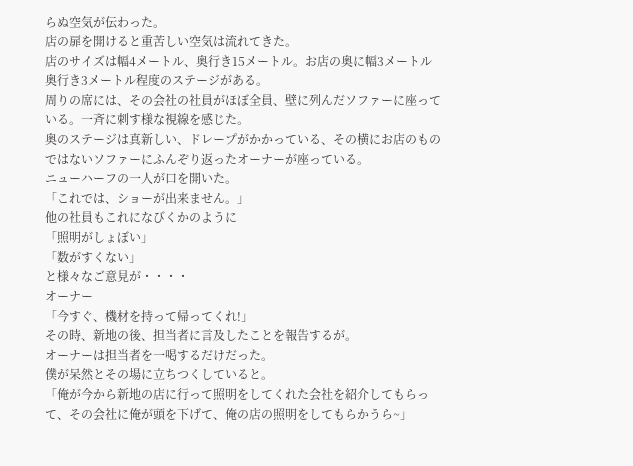らぬ空気が伝わった。
店の扉を開けると重苦しい空気は流れてきた。
店のサイズは幅4メートル、奥行き15メートル。お店の奥に幅3メートル
奥行き3メートル程度のステージがある。
周りの席には、その会社の社員がほぼ全員、壁に列んだソファーに座っている。一斉に刺す様な視線を感じた。
奥のステージは真新しい、ドレープがかかっている、その横にお店のものではないソファーにふんぞり返ったオーナーが座っている。
ニューハーフの一人が口を開いた。
「これでは、ショーが出来ません。」
他の社員もこれになびくかのように
「照明がしょぼい」
「数がすくない」
と様々なご意見が・・・・
オーナー
「今すぐ、機材を持って帰ってくれ!」
その時、新地の後、担当者に言及したことを報告するが。
オーナーは担当者を一喝するだけだった。
僕が呆然とその場に立ちつくしていると。
「俺が今から新地の店に行って照明をしてくれた会社を紹介してもらって、その会社に俺が頭を下げて、俺の店の照明をしてもらかうら~」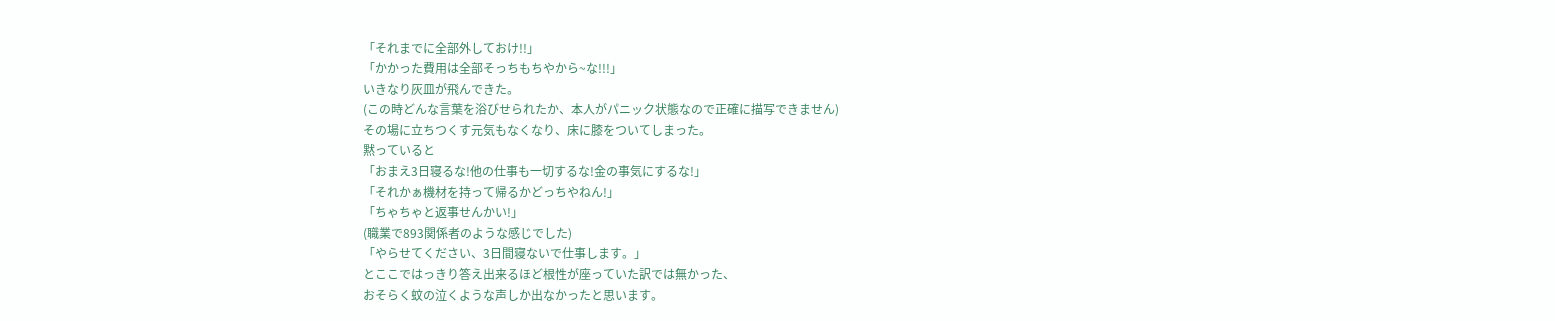「それまでに全部外しておけ!!」
「かかった費用は全部そっちもちやから~な!!!」
いきなり灰皿が飛んできた。
(この時どんな言葉を浴びせられたか、本人がパニック状態なので正確に描写できません)
その場に立ちつくす元気もなくなり、床に膝をついてしまった。
黙っていると
「おまえ3日寝るな!他の仕事も一切するな!金の事気にするな!」
「それかぁ機材を持って帰るかどっちやねん!」
「ちゃちゃと返事せんかい!」
(職業で893関係者のような感じでした)
「やらせてください、3日間寝ないで仕事します。」
とここではっきり答え出来るほど根性が座っていた訳では無かった、
おそらく蚊の泣くような声しか出なかったと思います。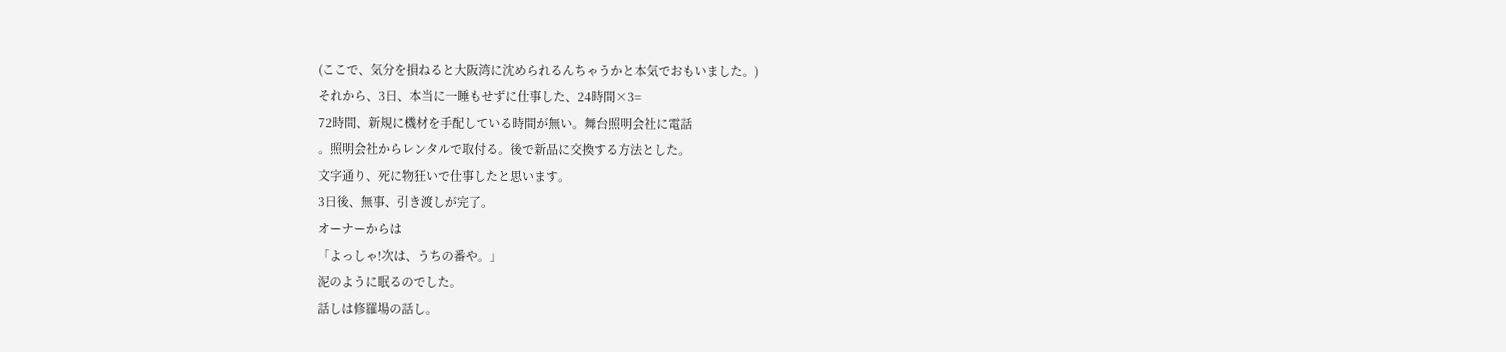(ここで、気分を損ねると大阪湾に沈められるんちゃうかと本気でおもいました。)
それから、3日、本当に一睡もせずに仕事した、24時間×3=
72時間、新規に機材を手配している時間が無い。舞台照明会社に電話
。照明会社からレンタルで取付る。後で新品に交換する方法とした。
文字通り、死に物狂いで仕事したと思います。
3日後、無事、引き渡しが完了。
オーナーからは
「よっしゃ!次は、うちの番や。」
泥のように眠るのでした。
話しは修羅場の話し。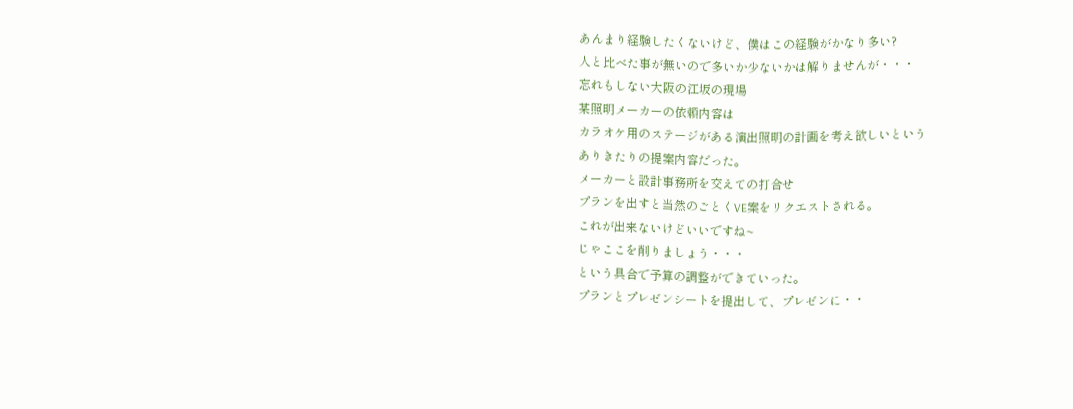あんまり経験したくないけど、僕はこの経験がかなり多い?
人と比べた事が無いので多いか少ないかは解りませんが・・・
忘れもしない大阪の江坂の現場
某照明メーカーの依頼内容は
カラオケ用のステージがある演出照明の計画を考え欲しいという
ありきたりの提案内容だった。
メーカーと設計事務所を交えての打合せ
プランを出すと当然のごとくVE案をリクエストされる。
これが出来ないけどいいですね~
じゃここを削りましょう・・・
という具合で予算の調整ができていった。
プランとプレゼンシートを提出して、プレゼンに・・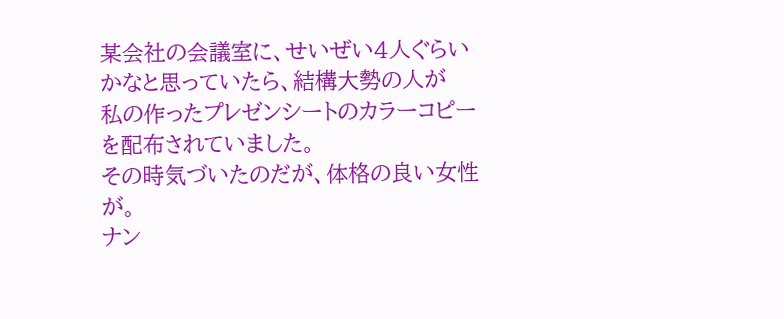某会社の会議室に、せいぜい4人ぐらいかなと思っていたら、結構大勢の人が
私の作ったプレゼンシートのカラーコピーを配布されていました。
その時気づいたのだが、体格の良い女性が。
ナン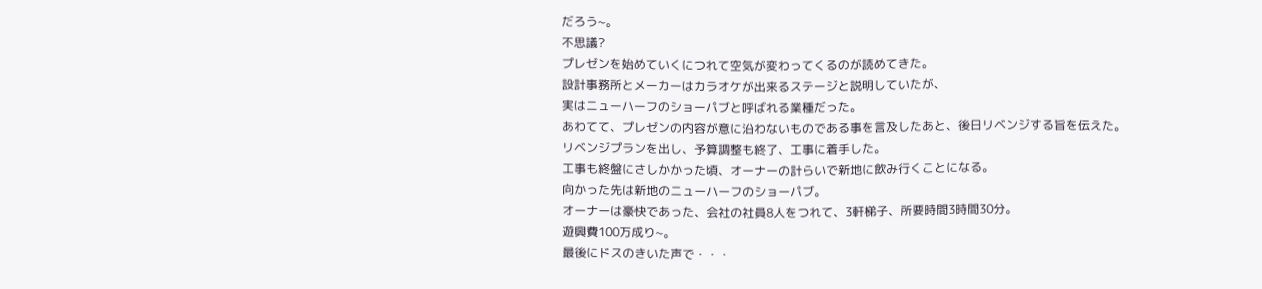だろう~。
不思議?
プレゼンを始めていくにつれて空気が変わってくるのが読めてきた。
設計事務所とメーカーはカラオケが出来るステージと説明していたが、
実はニューハーフのショーパブと呼ばれる業種だった。
あわてて、プレゼンの内容が意に沿わないものである事を言及したあと、後日リベンジする旨を伝えた。
リベンジプランを出し、予算調整も終了、工事に着手した。
工事も終盤にさしかかった頃、オーナーの計らいで新地に飲み行くことになる。
向かった先は新地のニューハーフのショーパブ。
オーナーは豪快であった、会社の社員8人をつれて、3軒梯子、所要時間3時間30分。
遊興費100万成り~。
最後にドスのきいた声で・・・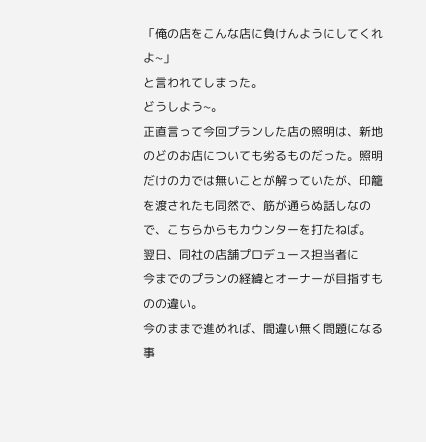「俺の店をこんな店に負けんようにしてくれよ~」
と言われてしまった。
どうしよう~。
正直言って今回プランした店の照明は、新地のどのお店についても劣るものだった。照明だけの力では無いことが解っていたが、印籠を渡されたも同然で、筋が通らぬ話しなので、こちらからもカウンターを打たねば。
翌日、同社の店舗プロデュース担当者に
今までのプランの経緯とオーナーが目指すものの違い。
今のままで進めれば、間違い無く問題になる事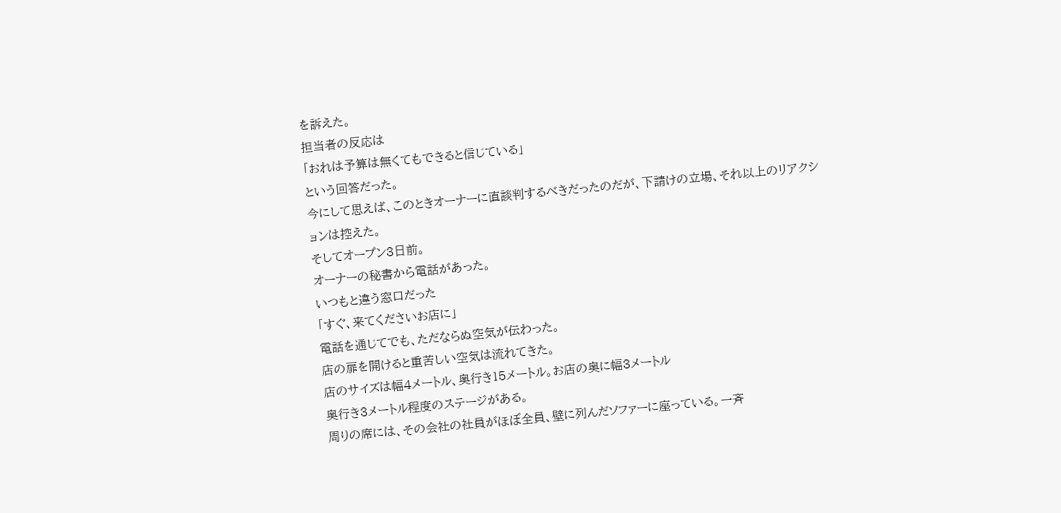を訴えた。
担当者の反応は
「おれは予算は無くてもできると信じている」
という回答だった。
今にして思えば、このときオーナーに直談判するべきだったのだが、下請けの立場、それ以上のリアクションは控えた。
そしてオープン3日前。
オーナーの秘書から電話があった。
いつもと違う窓口だった
「すぐ、来てくださいお店に」
電話を通じてでも、ただならぬ空気が伝わった。
店の扉を開けると重苦しい空気は流れてきた。
店のサイズは幅4メートル、奥行き15メートル。お店の奥に幅3メートル
奥行き3メートル程度のステージがある。
周りの席には、その会社の社員がほぼ全員、壁に列んだソファーに座っている。一斉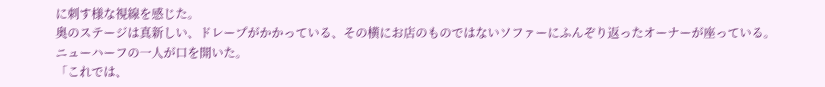に刺す様な視線を感じた。
奥のステージは真新しい、ドレープがかかっている、その横にお店のものではないソファーにふんぞり返ったオーナーが座っている。
ニューハーフの一人が口を開いた。
「これでは、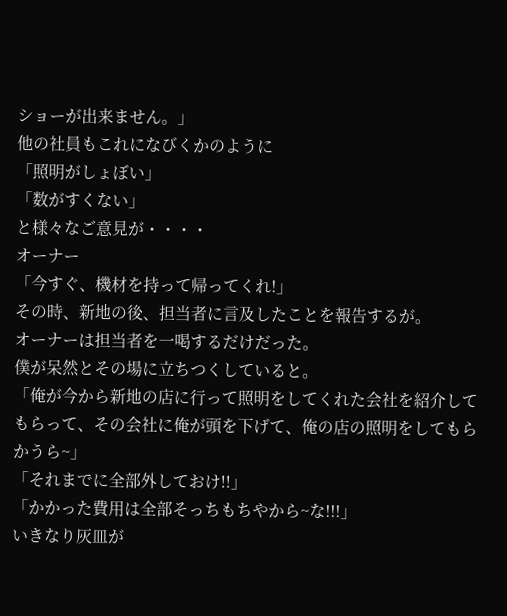ショーが出来ません。」
他の社員もこれになびくかのように
「照明がしょぼい」
「数がすくない」
と様々なご意見が・・・・
オーナー
「今すぐ、機材を持って帰ってくれ!」
その時、新地の後、担当者に言及したことを報告するが。
オーナーは担当者を一喝するだけだった。
僕が呆然とその場に立ちつくしていると。
「俺が今から新地の店に行って照明をしてくれた会社を紹介してもらって、その会社に俺が頭を下げて、俺の店の照明をしてもらかうら~」
「それまでに全部外しておけ!!」
「かかった費用は全部そっちもちやから~な!!!」
いきなり灰皿が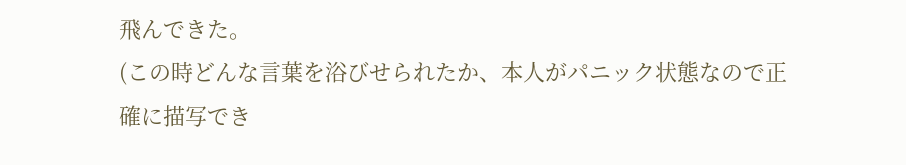飛んできた。
(この時どんな言葉を浴びせられたか、本人がパニック状態なので正確に描写でき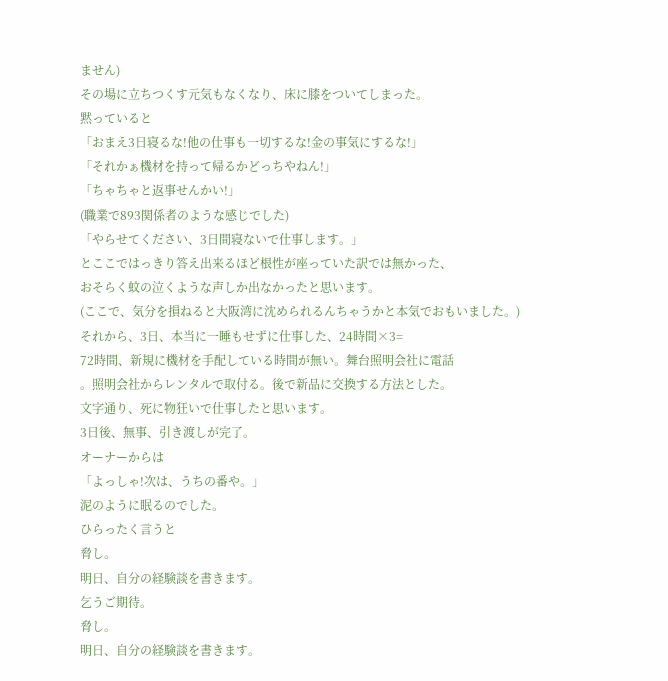ません)
その場に立ちつくす元気もなくなり、床に膝をついてしまった。
黙っていると
「おまえ3日寝るな!他の仕事も一切するな!金の事気にするな!」
「それかぁ機材を持って帰るかどっちやねん!」
「ちゃちゃと返事せんかい!」
(職業で893関係者のような感じでした)
「やらせてください、3日間寝ないで仕事します。」
とここではっきり答え出来るほど根性が座っていた訳では無かった、
おそらく蚊の泣くような声しか出なかったと思います。
(ここで、気分を損ねると大阪湾に沈められるんちゃうかと本気でおもいました。)
それから、3日、本当に一睡もせずに仕事した、24時間×3=
72時間、新規に機材を手配している時間が無い。舞台照明会社に電話
。照明会社からレンタルで取付る。後で新品に交換する方法とした。
文字通り、死に物狂いで仕事したと思います。
3日後、無事、引き渡しが完了。
オーナーからは
「よっしゃ!次は、うちの番や。」
泥のように眠るのでした。
ひらったく言うと
脅し。
明日、自分の経験談を書きます。
乞うご期待。
脅し。
明日、自分の経験談を書きます。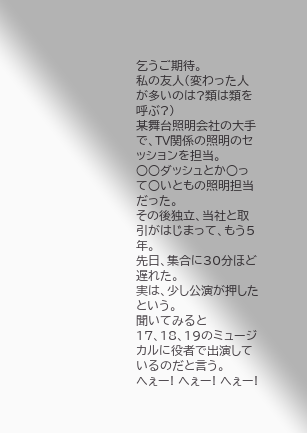乞うご期待。
私の友人(変わった人が多いのは?類は類を呼ぶ?)
某舞台照明会社の大手で、TV関係の照明のセッションを担当。
○○ダッシュとか○って○いともの照明担当だった。
その後独立、当社と取引がはじまって、もう5年。
先日、集合に30分ほど遅れた。
実は、少し公演が押したという。
聞いてみると
17、18、19のミュージカルに役者で出演しているのだと言う。
へぇー! へぇー! へぇー!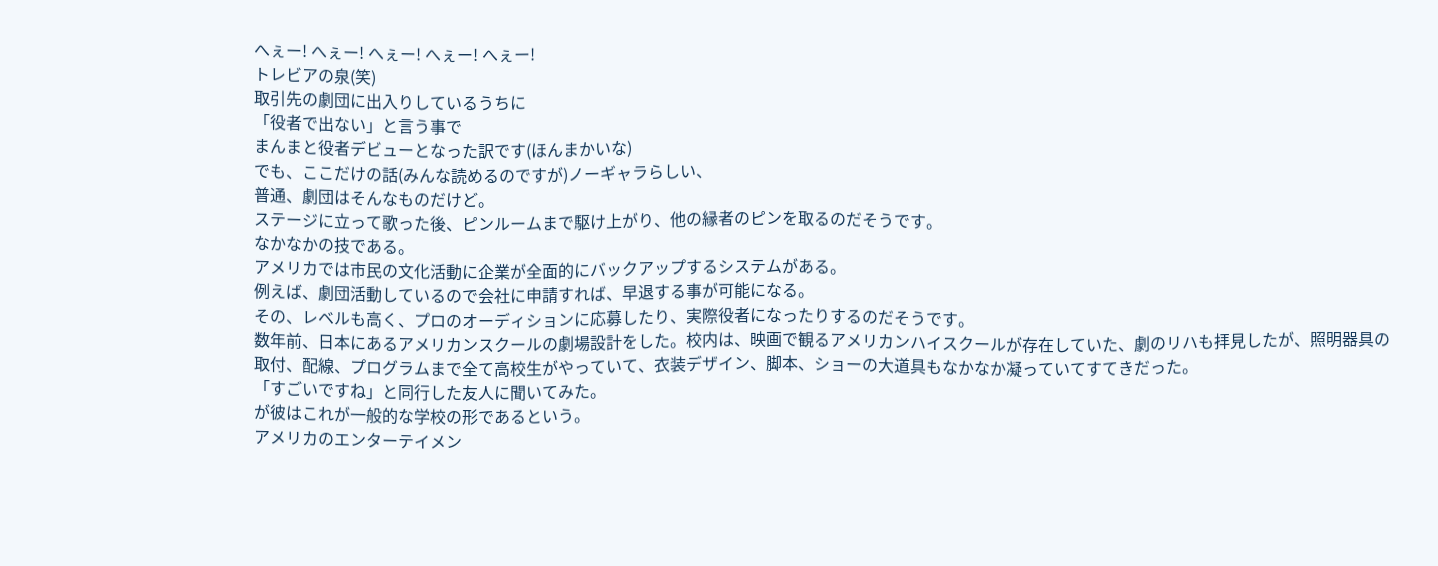へぇー! へぇー! へぇー! へぇー! へぇー!
トレビアの泉(笑)
取引先の劇団に出入りしているうちに
「役者で出ない」と言う事で
まんまと役者デビューとなった訳です(ほんまかいな)
でも、ここだけの話(みんな読めるのですが)ノーギャラらしい、
普通、劇団はそんなものだけど。
ステージに立って歌った後、ピンルームまで駆け上がり、他の縁者のピンを取るのだそうです。
なかなかの技である。
アメリカでは市民の文化活動に企業が全面的にバックアップするシステムがある。
例えば、劇団活動しているので会社に申請すれば、早退する事が可能になる。
その、レベルも高く、プロのオーディションに応募したり、実際役者になったりするのだそうです。
数年前、日本にあるアメリカンスクールの劇場設計をした。校内は、映画で観るアメリカンハイスクールが存在していた、劇のリハも拝見したが、照明器具の取付、配線、プログラムまで全て高校生がやっていて、衣装デザイン、脚本、ショーの大道具もなかなか凝っていてすてきだった。
「すごいですね」と同行した友人に聞いてみた。
が彼はこれが一般的な学校の形であるという。
アメリカのエンターテイメン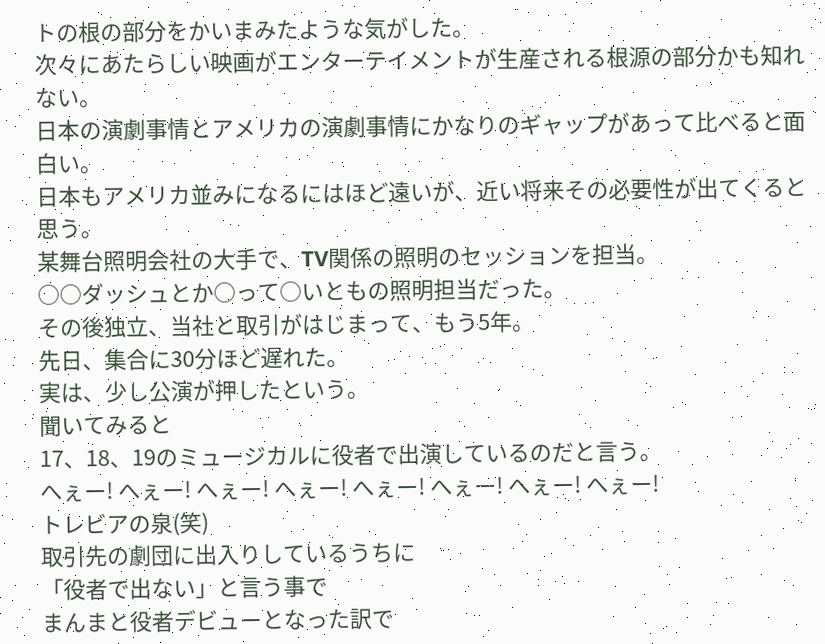トの根の部分をかいまみたような気がした。
次々にあたらしい映画がエンターテイメントが生産される根源の部分かも知れない。
日本の演劇事情とアメリカの演劇事情にかなりのギャップがあって比べると面白い。
日本もアメリカ並みになるにはほど遠いが、近い将来その必要性が出てくると思う。
某舞台照明会社の大手で、TV関係の照明のセッションを担当。
○○ダッシュとか○って○いともの照明担当だった。
その後独立、当社と取引がはじまって、もう5年。
先日、集合に30分ほど遅れた。
実は、少し公演が押したという。
聞いてみると
17、18、19のミュージカルに役者で出演しているのだと言う。
へぇー! へぇー! へぇー! へぇー! へぇー! へぇー! へぇー! へぇー!
トレビアの泉(笑)
取引先の劇団に出入りしているうちに
「役者で出ない」と言う事で
まんまと役者デビューとなった訳で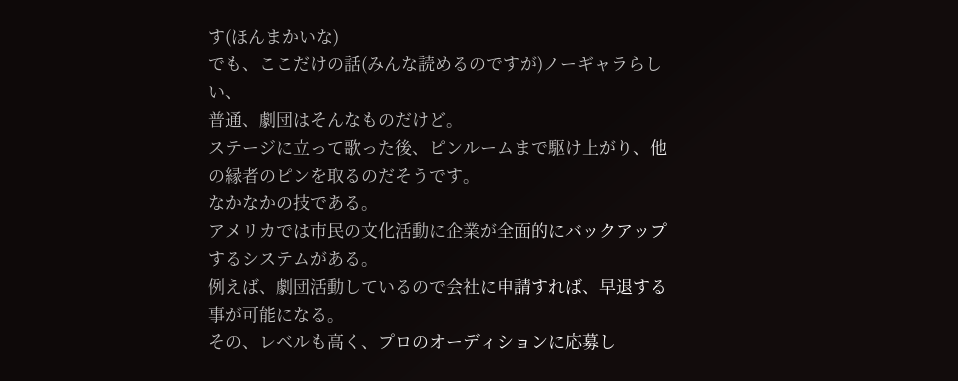す(ほんまかいな)
でも、ここだけの話(みんな読めるのですが)ノーギャラらしい、
普通、劇団はそんなものだけど。
ステージに立って歌った後、ピンルームまで駆け上がり、他の縁者のピンを取るのだそうです。
なかなかの技である。
アメリカでは市民の文化活動に企業が全面的にバックアップするシステムがある。
例えば、劇団活動しているので会社に申請すれば、早退する事が可能になる。
その、レベルも高く、プロのオーディションに応募し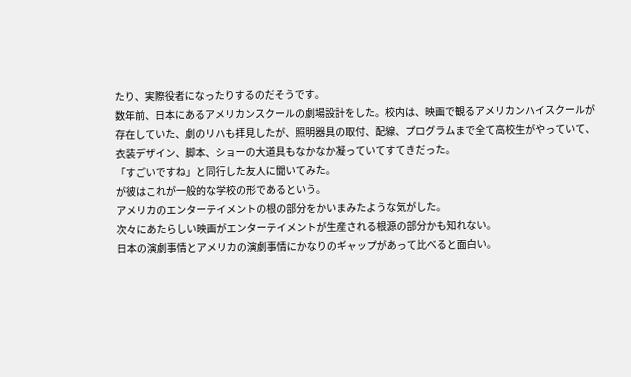たり、実際役者になったりするのだそうです。
数年前、日本にあるアメリカンスクールの劇場設計をした。校内は、映画で観るアメリカンハイスクールが存在していた、劇のリハも拝見したが、照明器具の取付、配線、プログラムまで全て高校生がやっていて、衣装デザイン、脚本、ショーの大道具もなかなか凝っていてすてきだった。
「すごいですね」と同行した友人に聞いてみた。
が彼はこれが一般的な学校の形であるという。
アメリカのエンターテイメントの根の部分をかいまみたような気がした。
次々にあたらしい映画がエンターテイメントが生産される根源の部分かも知れない。
日本の演劇事情とアメリカの演劇事情にかなりのギャップがあって比べると面白い。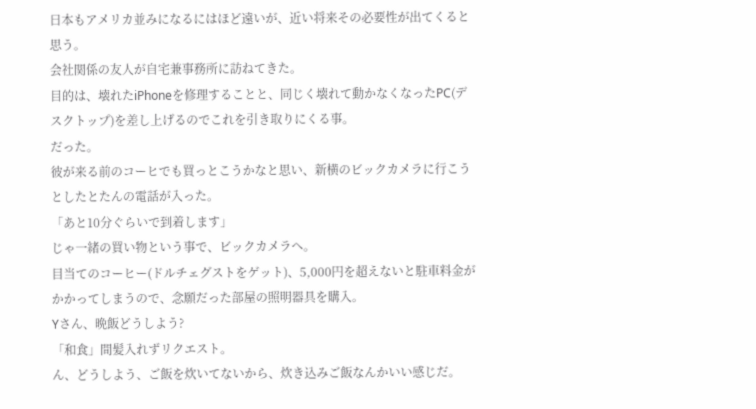日本もアメリカ並みになるにはほど遠いが、近い将来その必要性が出てくると思う。
会社関係の友人が自宅兼事務所に訪ねてきた。
目的は、壊れたiPhoneを修理することと、同じく壊れて動かなくなったPC(デスクトップ)を差し上げるのでこれを引き取りにくる事。
だった。
彼が来る前のコーヒでも買っとこうかなと思い、新横のビックカメラに行こうとしたとたんの電話が入った。
「あと10分ぐらいで到着します」
じゃ一緒の買い物という事で、ビックカメラへ。
目当てのコーヒー(ドルチェグストをゲット)、5,000円を超えないと駐車料金がかかってしまうので、念願だった部屋の照明器具を購入。
Yさん、晩飯どうしよう?
「和食」間髪入れずリクエスト。
ん、どうしよう、ご飯を炊いてないから、炊き込みご飯なんかいい感じだ。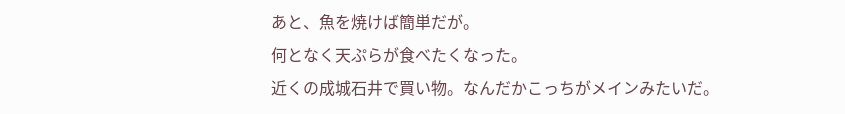あと、魚を焼けば簡単だが。
何となく天ぷらが食べたくなった。
近くの成城石井で買い物。なんだかこっちがメインみたいだ。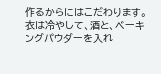作るからにはこだわります。
衣は冷やして、酒と、ベーキングパウダーを入れ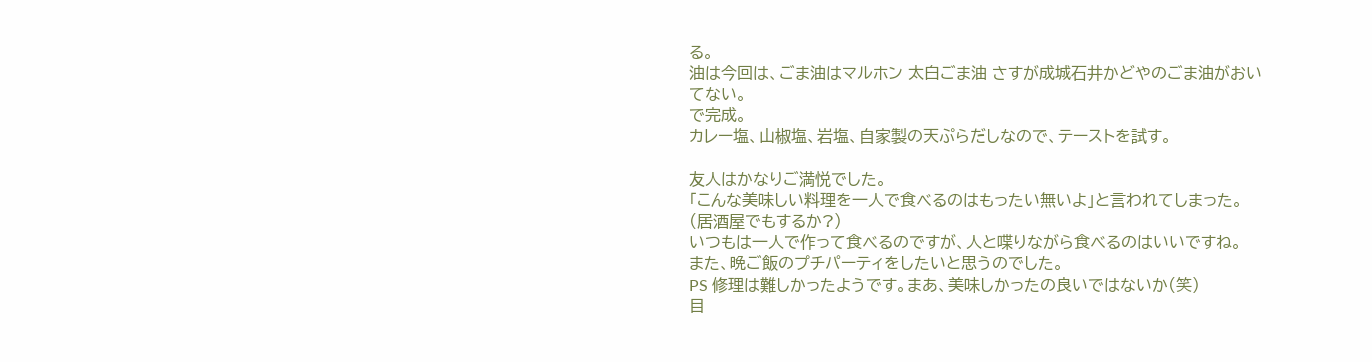る。
油は今回は、ごま油はマルホン 太白ごま油 さすが成城石井かどやのごま油がおいてない。
で完成。
カレー塩、山椒塩、岩塩、自家製の天ぷらだしなので、テーストを試す。

友人はかなりご満悦でした。
「こんな美味しい料理を一人で食べるのはもったい無いよ」と言われてしまった。
(居酒屋でもするか?)
いつもは一人で作って食べるのですが、人と喋りながら食べるのはいいですね。
また、晩ご飯のプチパーティをしたいと思うのでした。
PS 修理は難しかったようです。まあ、美味しかったの良いではないか(笑)
目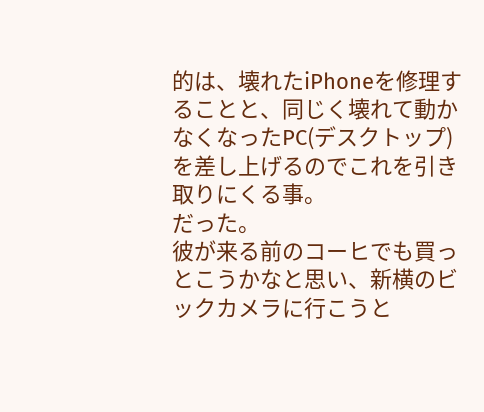的は、壊れたiPhoneを修理することと、同じく壊れて動かなくなったPC(デスクトップ)を差し上げるのでこれを引き取りにくる事。
だった。
彼が来る前のコーヒでも買っとこうかなと思い、新横のビックカメラに行こうと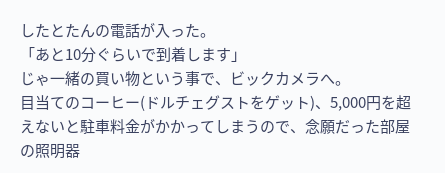したとたんの電話が入った。
「あと10分ぐらいで到着します」
じゃ一緒の買い物という事で、ビックカメラへ。
目当てのコーヒー(ドルチェグストをゲット)、5,000円を超えないと駐車料金がかかってしまうので、念願だった部屋の照明器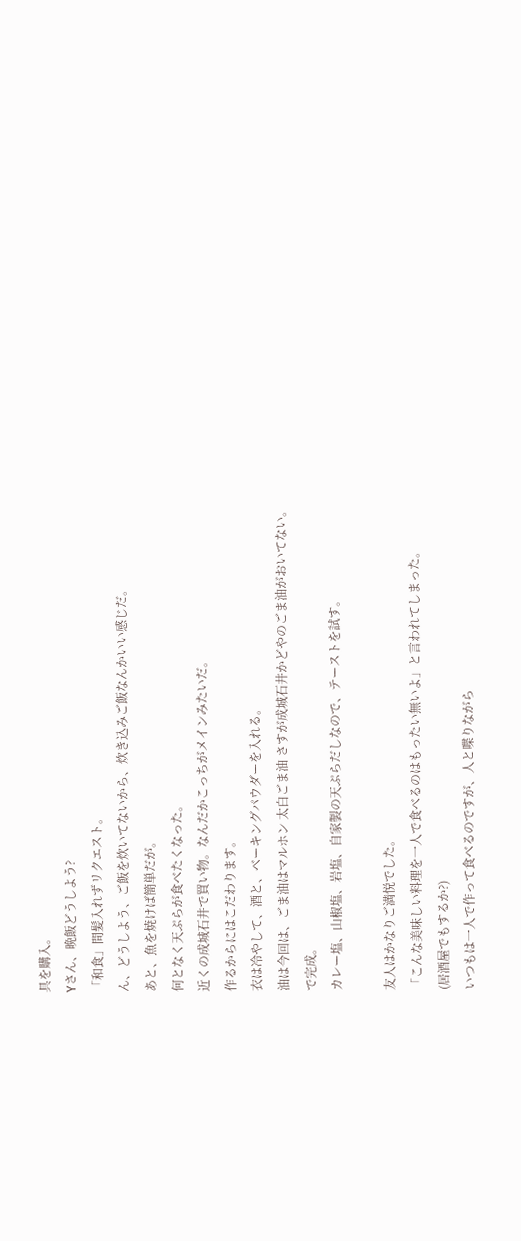具を購入。
Yさん、晩飯どうしよう?
「和食」間髪入れずリクエスト。
ん、どうしよう、ご飯を炊いてないから、炊き込みご飯なんかいい感じだ。
あと、魚を焼けば簡単だが。
何となく天ぷらが食べたくなった。
近くの成城石井で買い物。なんだかこっちがメインみたいだ。
作るからにはこだわります。
衣は冷やして、酒と、ベーキングパウダーを入れる。
油は今回は、ごま油はマルホン 太白ごま油 さすが成城石井かどやのごま油がおいてない。
で完成。
カレー塩、山椒塩、岩塩、自家製の天ぷらだしなので、テーストを試す。

友人はかなりご満悦でした。
「こんな美味しい料理を一人で食べるのはもったい無いよ」と言われてしまった。
(居酒屋でもするか?)
いつもは一人で作って食べるのですが、人と喋りながら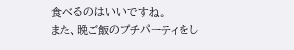食べるのはいいですね。
また、晩ご飯のプチパーティをし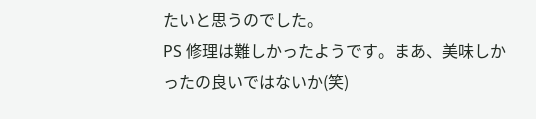たいと思うのでした。
PS 修理は難しかったようです。まあ、美味しかったの良いではないか(笑)